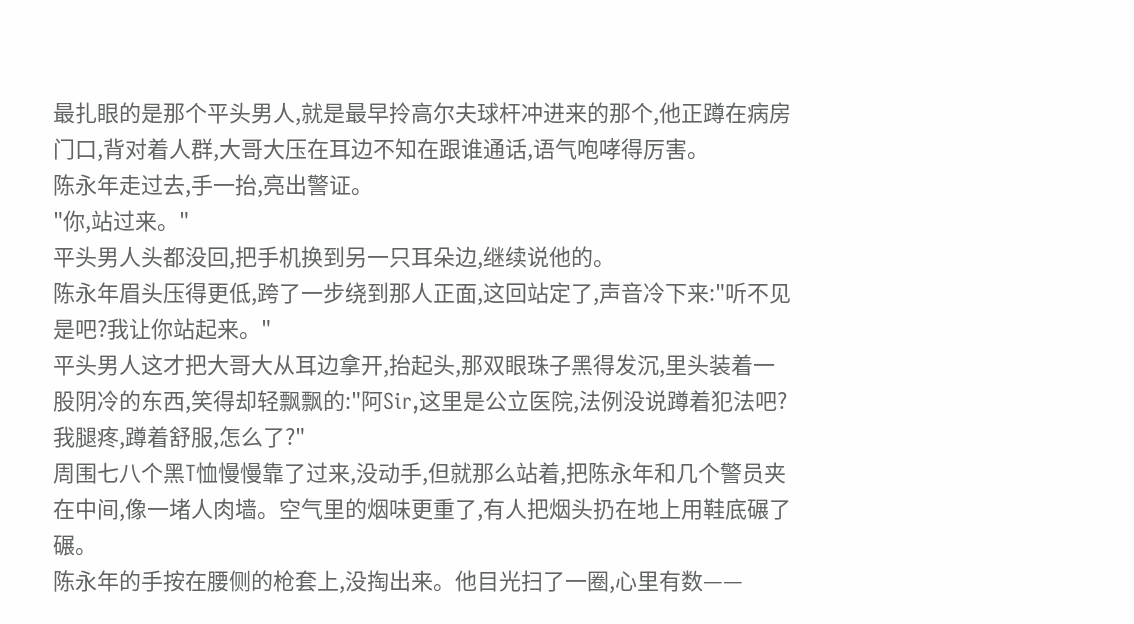最扎眼的是那个平头男人,就是最早拎高尔夫球杆冲进来的那个,他正蹲在病房门口,背对着人群,大哥大压在耳边不知在跟谁通话,语气咆哮得厉害。
陈永年走过去,手一抬,亮出警证。
"你,站过来。"
平头男人头都没回,把手机换到另一只耳朵边,继续说他的。
陈永年眉头压得更低,跨了一步绕到那人正面,这回站定了,声音冷下来:"听不见是吧?我让你站起来。"
平头男人这才把大哥大从耳边拿开,抬起头,那双眼珠子黑得发沉,里头装着一股阴冷的东西,笑得却轻飘飘的:"阿Sir,这里是公立医院,法例没说蹲着犯法吧?我腿疼,蹲着舒服,怎么了?"
周围七八个黑T恤慢慢靠了过来,没动手,但就那么站着,把陈永年和几个警员夹在中间,像一堵人肉墙。空气里的烟味更重了,有人把烟头扔在地上用鞋底碾了碾。
陈永年的手按在腰侧的枪套上,没掏出来。他目光扫了一圈,心里有数——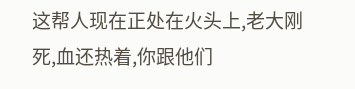这帮人现在正处在火头上,老大刚死,血还热着,你跟他们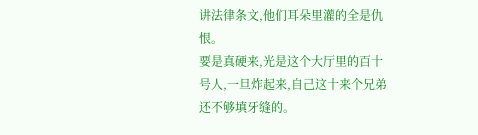讲法律条文,他们耳朵里灌的全是仇恨。
要是真硬来,光是这个大厅里的百十号人,一旦炸起来,自己这十来个兄弟还不够填牙缝的。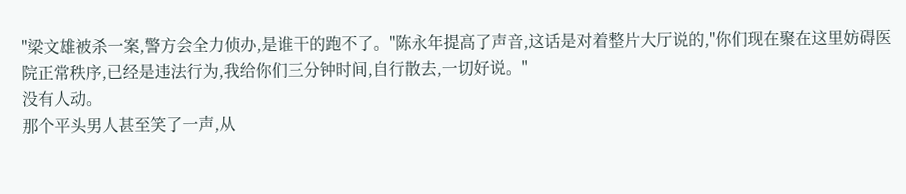"梁文雄被杀一案,警方会全力侦办,是谁干的跑不了。"陈永年提高了声音,这话是对着整片大厅说的,"你们现在聚在这里妨碍医院正常秩序,已经是违法行为,我给你们三分钟时间,自行散去,一切好说。"
没有人动。
那个平头男人甚至笑了一声,从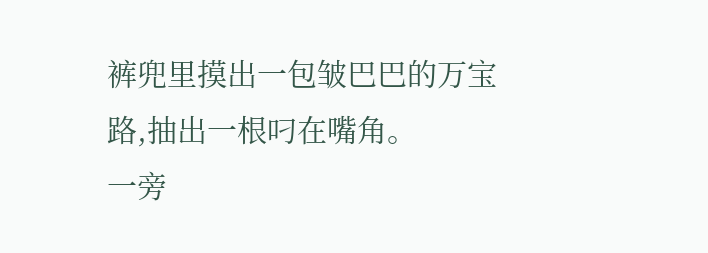裤兜里摸出一包皱巴巴的万宝路,抽出一根叼在嘴角。
一旁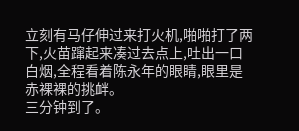立刻有马仔伸过来打火机,啪啪打了两下,火苗蹿起来凑过去点上,吐出一口白烟,全程看着陈永年的眼睛,眼里是赤裸裸的挑衅。
三分钟到了。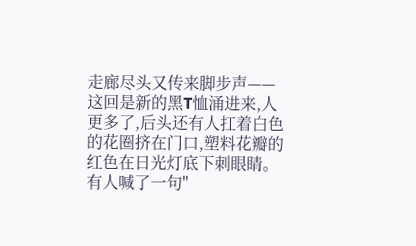走廊尽头又传来脚步声——这回是新的黑T恤涌进来,人更多了,后头还有人扛着白色的花圈挤在门口,塑料花瓣的红色在日光灯底下刺眼睛。
有人喊了一句"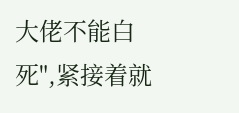大佬不能白死",紧接着就